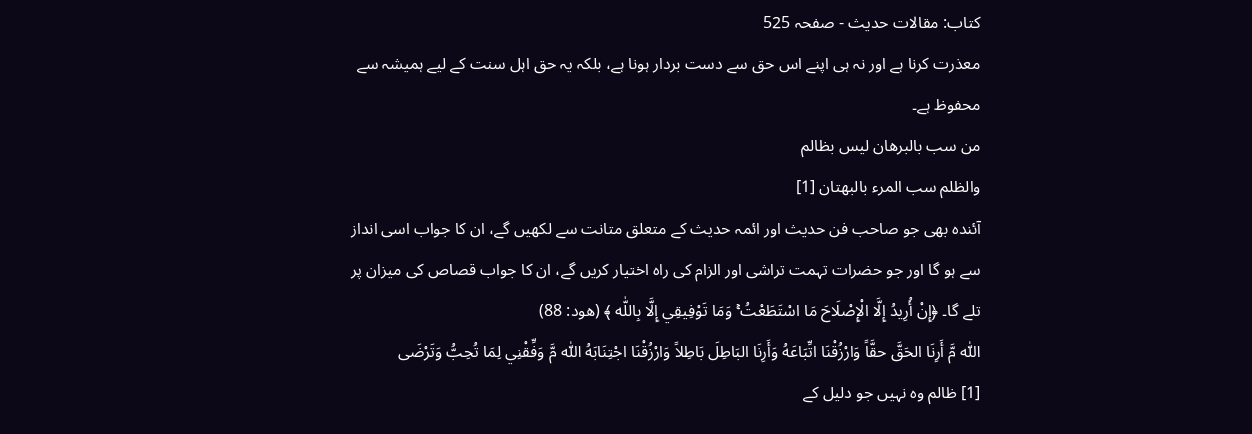کتاب: مقالات حدیث - صفحہ 525
معذرت کرنا ہے اور نہ ہی اپنے اس حق سے دست بردار ہونا ہے، بلکہ یہ حق اہل سنت کے لیے ہمیشہ سے محفوظ ہے۔
من سب بالبرهان ليس بظالم
والظلم سب المرء بالبهتان [1]
آئندہ بھی جو صاحب فن حدیث اور ائمہ حدیث کے متعلق متانت سے لکھیں گے، ان کا جواب اسی انداز سے ہو گا اور جو حضرات تہمت تراشی اور الزام کی راہ اختیار کریں گے، ان کا جواب قصاص کی میزان پر تلے گا۔ ﴿إِنْ أُرِيدُ إِلَّا الْإِصْلَاحَ مَا اسْتَطَعْتُ ۚ وَمَا تَوْفِيقِي إِلَّا بِاللّٰه ﴾ (ھود: 88)
اللّٰه مَّ أَرِنَا الحَقَّ حقَّاً وَارْزُقْنَا اتِّبَاعَهُ وَأَرِنَا البَاطِلَ بَاطِلاً وَارْزُقْنَا اجْتِنَابَهُ اللّٰه مَّ وَفِّقْنِي لِمَا تُحِبُّ وَتَرْضَى
[1] ظالم وہ نہیں جو دلیل کے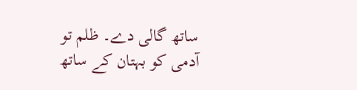ساتھ گالی دے۔ ظلم تو آدمی کو بہتان کے ساتھ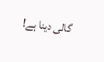گالی دینا ہے!